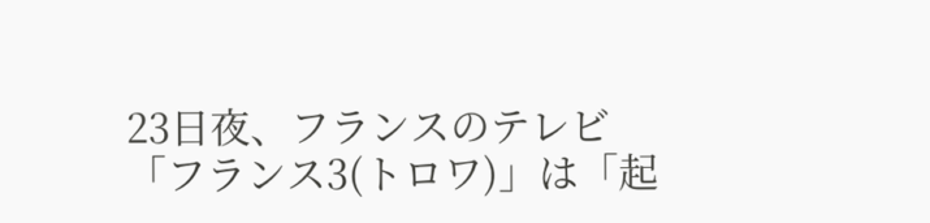23日夜、フランスのテレビ「フランス3(トロワ)」は「起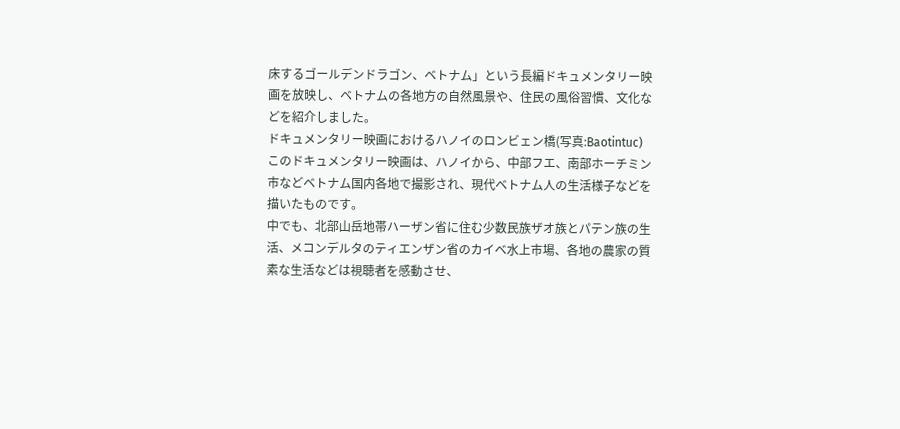床するゴールデンドラゴン、ベトナム」という長編ドキュメンタリー映画を放映し、ベトナムの各地方の自然風景や、住民の風俗習慣、文化などを紹介しました。
ドキュメンタリー映画におけるハノイのロンビェン橋(写真:Baotintuc)
このドキュメンタリー映画は、ハノイから、中部フエ、南部ホーチミン市などベトナム国内各地で撮影され、現代ベトナム人の生活様子などを描いたものです。
中でも、北部山岳地帯ハーザン省に住む少数民族ザオ族とパテン族の生活、メコンデルタのティエンザン省のカイベ水上市場、各地の農家の質素な生活などは視聴者を感動させ、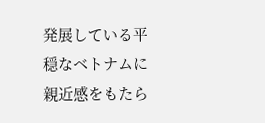発展している平穏なベトナムに親近感をもたら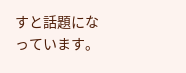すと話題になっています。